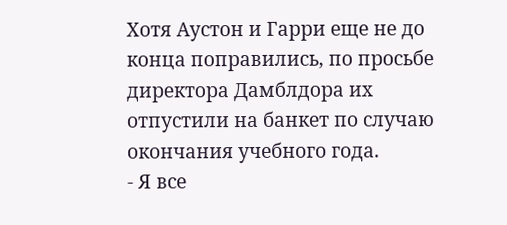Хотя Аустон и Гарри еще не до конца поправились, по просьбе директора Дамблдора их отпустили на банкет по случаю окончания учебного года.
- Я все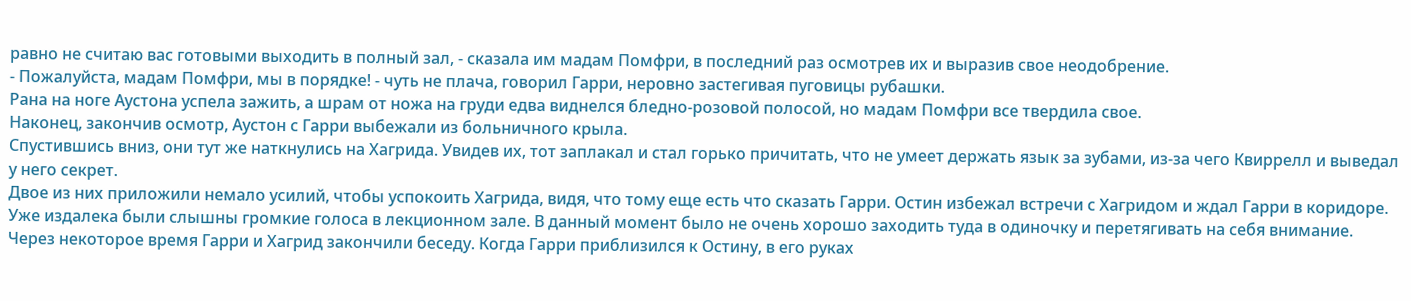равно не считаю вас готовыми выходить в полный зал, - сказала им мадам Помфри, в последний раз осмотрев их и выразив свое неодобрение.
- Пожалуйста, мадам Помфри, мы в порядке! - чуть не плача, говорил Гарри, неровно застегивая пуговицы рубашки.
Рана на ноге Аустона успела зажить, а шрам от ножа на груди едва виднелся бледно-розовой полосой, но мадам Помфри все твердила свое.
Наконец, закончив осмотр, Аустон с Гарри выбежали из больничного крыла.
Спустившись вниз, они тут же наткнулись на Хагрида. Увидев их, тот заплакал и стал горько причитать, что не умеет держать язык за зубами, из-за чего Квиррелл и выведал у него секрет.
Двое из них приложили немало усилий, чтобы успокоить Хагрида, видя, что тому еще есть что сказать Гарри. Остин избежал встречи с Хагридом и ждал Гарри в коридоре.
Уже издалека были слышны громкие голоса в лекционном зале. В данный момент было не очень хорошо заходить туда в одиночку и перетягивать на себя внимание.
Через некоторое время Гарри и Хагрид закончили беседу. Когда Гарри приблизился к Остину, в его руках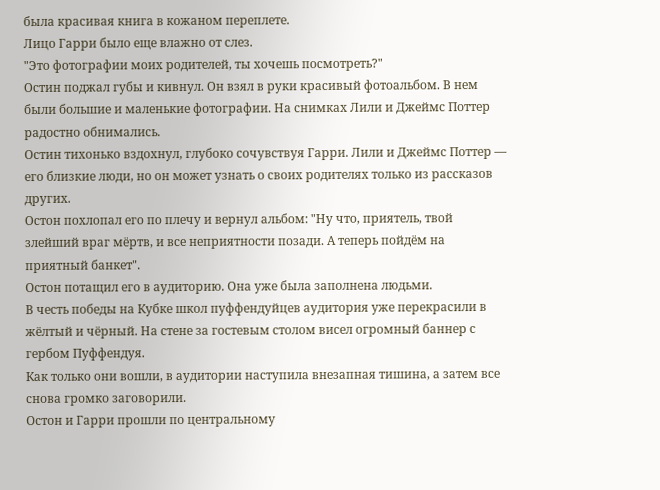была красивая книга в кожаном переплете.
Лицо Гарри было еще влажно от слез.
"Это фотографии моих родителей, ты хочешь посмотреть?"
Остин поджал губы и кивнул. Он взял в руки красивый фотоальбом. В нем были большие и маленькие фотографии. На снимках Лили и Джеймс Поттер радостно обнимались.
Остин тихонько вздохнул, глубоко сочувствуя Гарри. Лили и Джеймс Поттер — его близкие люди, но он может узнать о своих родителях только из рассказов других.
Остон похлопал его по плечу и вернул альбом: "Ну что, приятель, твой злейший враг мёртв, и все неприятности позади. А теперь пойдём на приятный банкет".
Остон потащил его в аудиторию. Она уже была заполнена людьми.
В честь победы на Кубке школ пуффендуйцев аудитория уже перекрасили в жёлтый и чёрный. На стене за гостевым столом висел огромный баннер с гербом Пуффендуя.
Как только они вошли, в аудитории наступила внезапная тишина, а затем все снова громко заговорили.
Остон и Гарри прошли по центральному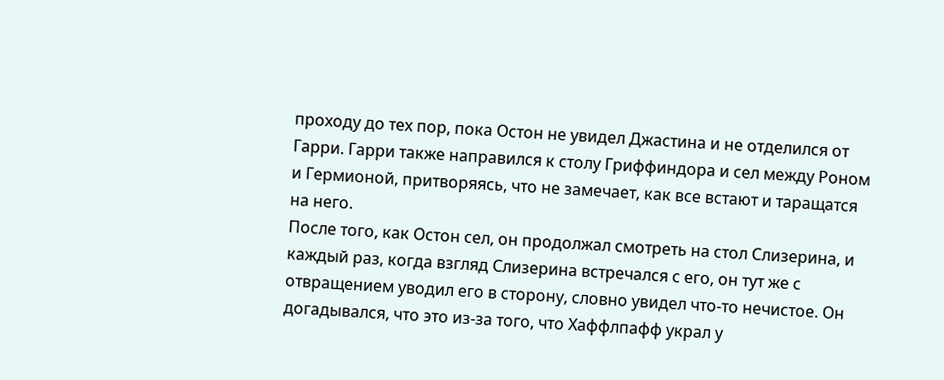проходу до тех пор, пока Остон не увидел Джастина и не отделился от Гарри. Гарри также направился к столу Гриффиндора и сел между Роном и Гермионой, притворяясь, что не замечает, как все встают и таращатся на него.
После того, как Остон сел, он продолжал смотреть на стол Слизерина, и каждый раз, когда взгляд Слизерина встречался с его, он тут же с отвращением уводил его в сторону, словно увидел что-то нечистое. Он догадывался, что это из-за того, что Хаффлпафф украл у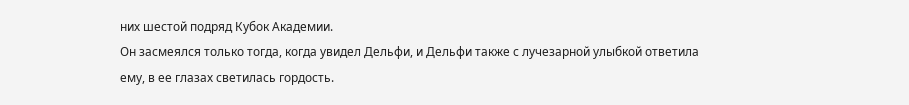них шестой подряд Кубок Академии.
Он засмеялся только тогда, когда увидел Дельфи, и Дельфи также с лучезарной улыбкой ответила ему, в ее глазах светилась гордость.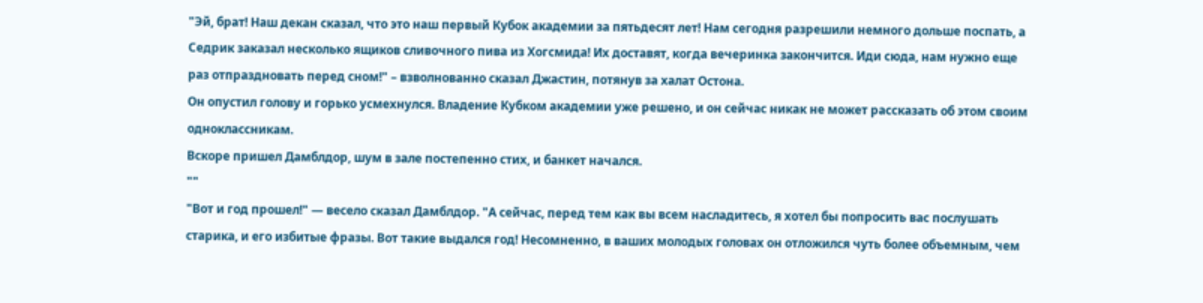"Эй, брат! Наш декан сказал, что это наш первый Кубок академии за пятьдесят лет! Нам сегодня разрешили немного дольше поспать, а Седрик заказал несколько ящиков сливочного пива из Хогсмида! Их доставят, когда вечеринка закончится. Иди сюда, нам нужно еще раз отпраздновать перед сном!" – взволнованно сказал Джастин, потянув за халат Остона.
Он опустил голову и горько усмехнулся. Владение Кубком академии уже решено, и он сейчас никак не может рассказать об этом своим одноклассникам.
Вскоре пришел Дамблдор, шум в зале постепенно стих, и банкет начался.
""
"Вот и год прошел!" — весело сказал Дамблдор. "А сейчас, перед тем как вы всем насладитесь, я хотел бы попросить вас послушать старика, и его избитые фразы. Вот такие выдался год! Несомненно, в ваших молодых головах он отложился чуть более объемным, чем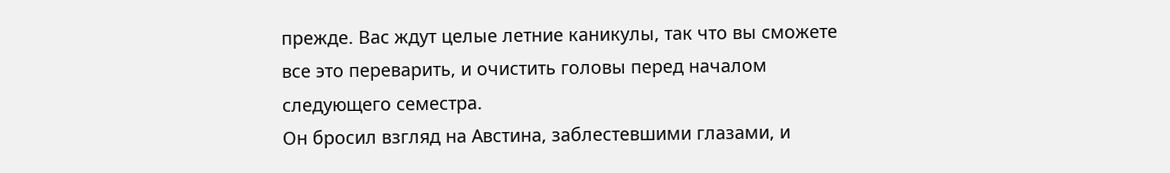прежде. Вас ждут целые летние каникулы, так что вы сможете все это переварить, и очистить головы перед началом следующего семестра.
Он бросил взгляд на Австина, заблестевшими глазами, и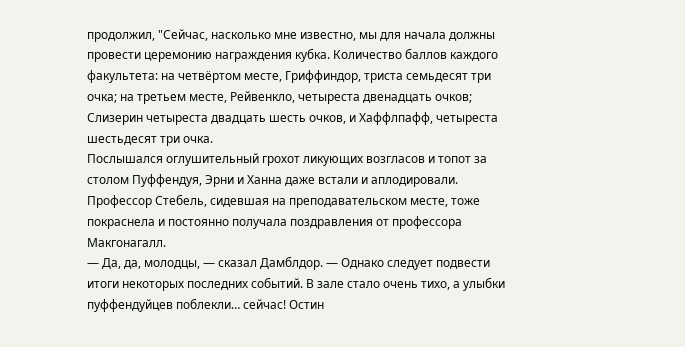продолжил, "Сейчас, насколько мне известно, мы для начала должны провести церемонию награждения кубка. Количество баллов каждого факультета: на четвёртом месте, Гриффиндор, триста семьдесят три очка; на третьем месте, Рейвенкло, четыреста двенадцать очков; Слизерин четыреста двадцать шесть очков, и Хаффлпафф, четыреста шестьдесят три очка.
Послышался оглушительный грохот ликующих возгласов и топот за столом Пуффендуя, Эрни и Ханна даже встали и аплодировали. Профессор Стебель, сидевшая на преподавательском месте, тоже покраснела и постоянно получала поздравления от профессора Макгонагалл.
— Да, да, молодцы, — сказал Дамблдор. — Однако следует подвести итоги некоторых последних событий. В зале стало очень тихо, а улыбки пуффендуйцев поблекли… сейчас! Остин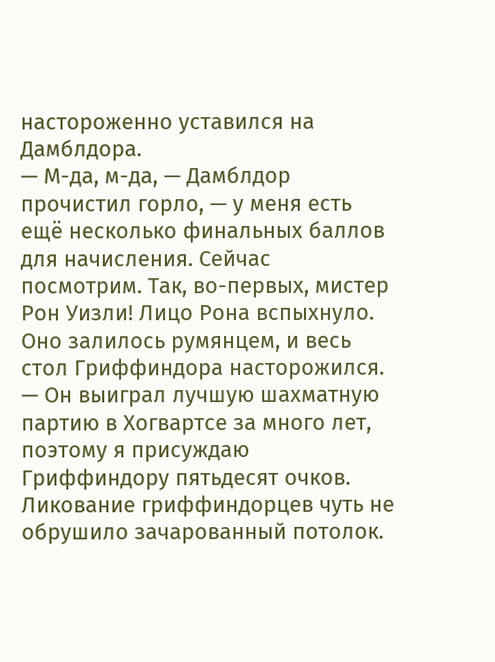настороженно уставился на Дамблдора.
— М-да, м-да, — Дамблдор прочистил горло, — у меня есть ещё несколько финальных баллов для начисления. Сейчас посмотрим. Так, во-первых, мистер Рон Уизли! Лицо Рона вспыхнуло. Оно залилось румянцем, и весь стол Гриффиндора насторожился.
— Он выиграл лучшую шахматную партию в Хогвартсе за много лет, поэтому я присуждаю Гриффиндору пятьдесят очков.
Ликование гриффиндорцев чуть не обрушило зачарованный потолок.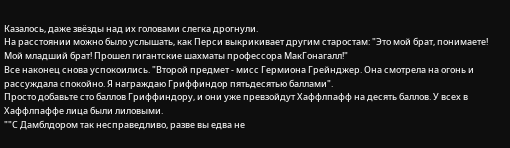Казалось, даже звёзды над их головами слегка дрогнули.
На расстоянии можно было услышать, как Перси выкрикивает другим старостам: "Это мой брат, понимаете! Мой младший брат! Прошел гигантские шахматы профессора МакГонагалл!"
Все наконец снова успокоились. "Второй предмет - мисс Гермиона Грейнджер. Она смотрела на огонь и рассуждала спокойно. Я награждаю Гриффиндор пятьдесятью баллами".
Просто добавьте сто баллов Гриффиндору, и они уже превзойдут Хаффлпафф на десять баллов. У всех в Хаффлпаффе лица были лиловыми.
""С Дамблдором так несправедливо, разве вы едва не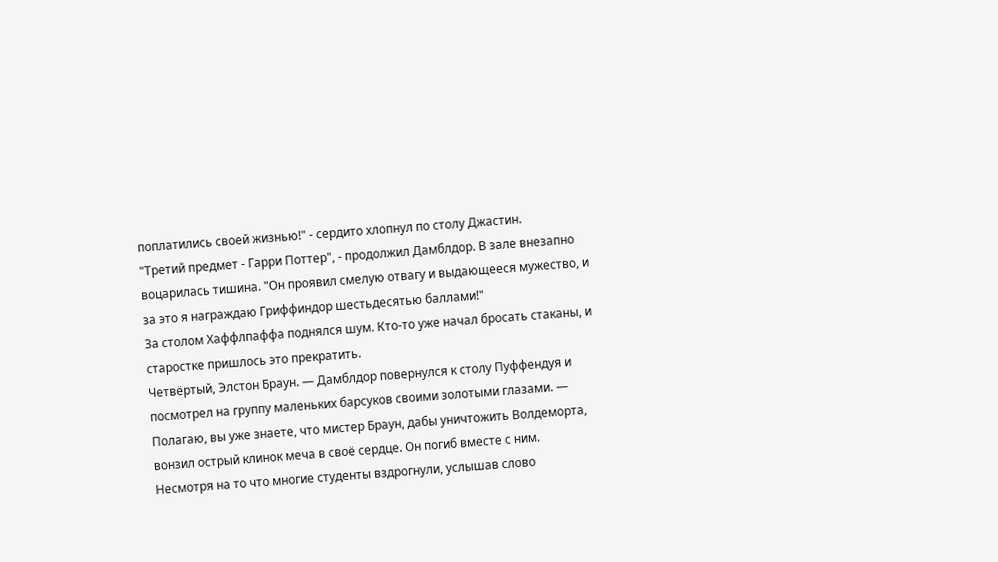поплатились своей жизнью!" - сердито хлопнул по столу Джастин.
"Третий предмет - Гарри Поттер", - продолжил Дамблдор. В зале внезапно воцарилась тишина. "Он проявил смелую отвагу и выдающееся мужество, и за это я награждаю Гриффиндор шестьдесятью баллами!"
За столом Хаффлпаффа поднялся шум. Кто-то уже начал бросать стаканы, и старостке пришлось это прекратить.
Четвёртый, Элстон Браун. — Дамблдор повернулся к столу Пуффендуя и посмотрел на группу маленьких барсуков своими золотыми глазами. — Полагаю, вы уже знаете, что мистер Браун, дабы уничтожить Волдеморта, вонзил острый клинок меча в своё сердце. Он погиб вместе с ним.
Несмотря на то что многие студенты вздрогнули, услышав слово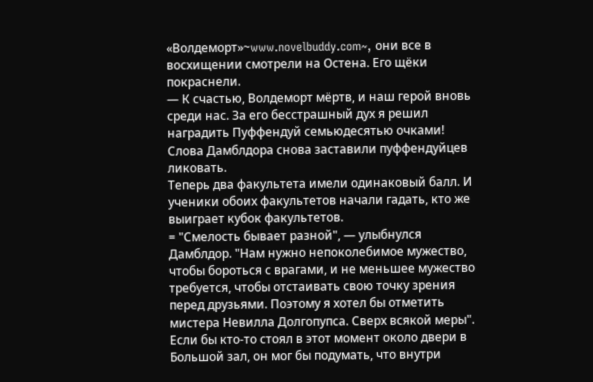«Волдеморт»~www.novelbuddy.com~, они все в восхищении смотрели на Остена. Его щёки покраснели.
— К счастью, Волдеморт мёртв, и наш герой вновь среди нас. За его бесстрашный дух я решил наградить Пуффендуй семьюдесятью очками!
Слова Дамблдора снова заставили пуффендуйцев ликовать.
Теперь два факультета имели одинаковый балл. И ученики обоих факультетов начали гадать, кто же выиграет кубок факультетов.
= "Смелость бывает разной", — улыбнулся Дамблдор. "Нам нужно непоколебимое мужество, чтобы бороться с врагами, и не меньшее мужество требуется, чтобы отстаивать свою точку зрения перед друзьями. Поэтому я хотел бы отметить мистера Невилла Долгопупса. Сверх всякой меры".
Если бы кто-то стоял в этот момент около двери в Большой зал, он мог бы подумать, что внутри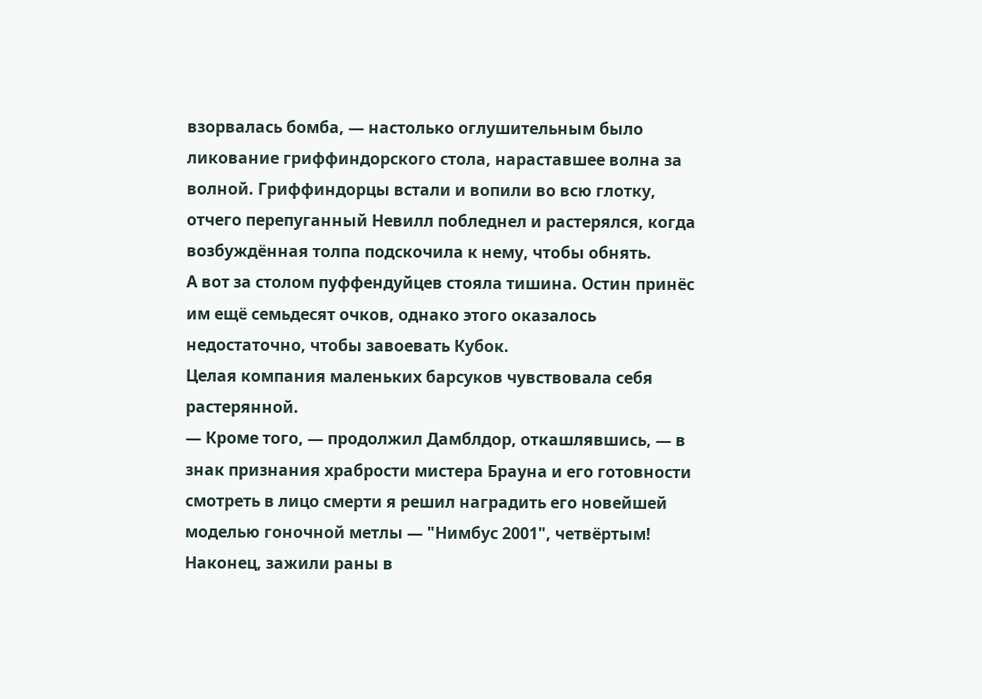взорвалась бомба, — настолько оглушительным было ликование гриффиндорского стола, нараставшее волна за волной. Гриффиндорцы встали и вопили во всю глотку, отчего перепуганный Невилл побледнел и растерялся, когда возбуждённая толпа подскочила к нему, чтобы обнять.
А вот за столом пуффендуйцев стояла тишина. Остин принёс им ещё семьдесят очков, однако этого оказалось недостаточно, чтобы завоевать Кубок.
Целая компания маленьких барсуков чувствовала себя растерянной.
— Кроме того, — продолжил Дамблдор, откашлявшись, — в знак признания храбрости мистера Брауна и его готовности смотреть в лицо смерти я решил наградить его новейшей моделью гоночной метлы — "Нимбус 2001", четвёртым!
Наконец, зажили раны в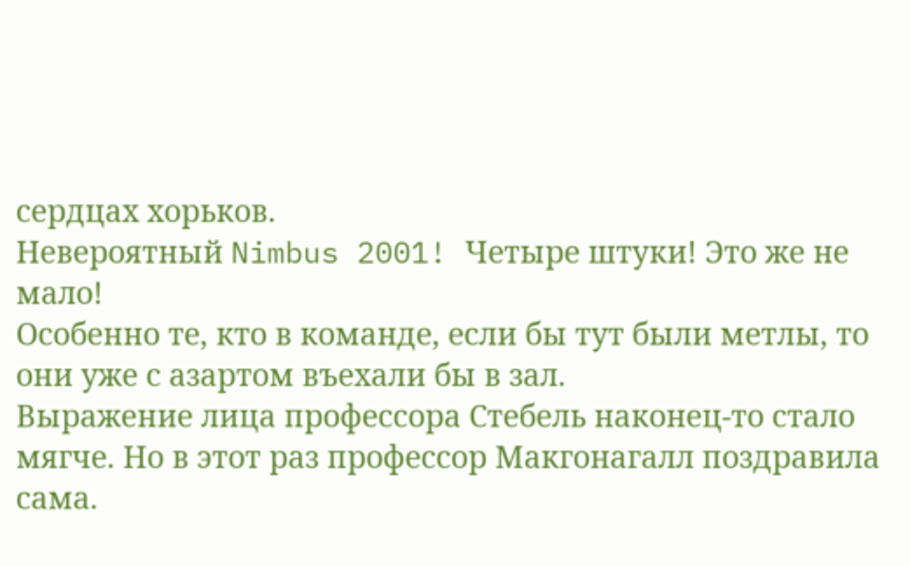сердцах хорьков.
Невероятный Nimbus 2001! Четыре штуки! Это же не мало!
Особенно те, кто в команде, если бы тут были метлы, то они уже с азартом въехали бы в зал.
Выражение лица профессора Стебель наконец-то стало мягче. Но в этот раз профессор Макгонагалл поздравила сама.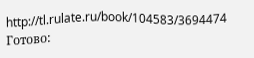http://tl.rulate.ru/book/104583/3694474
Готово: